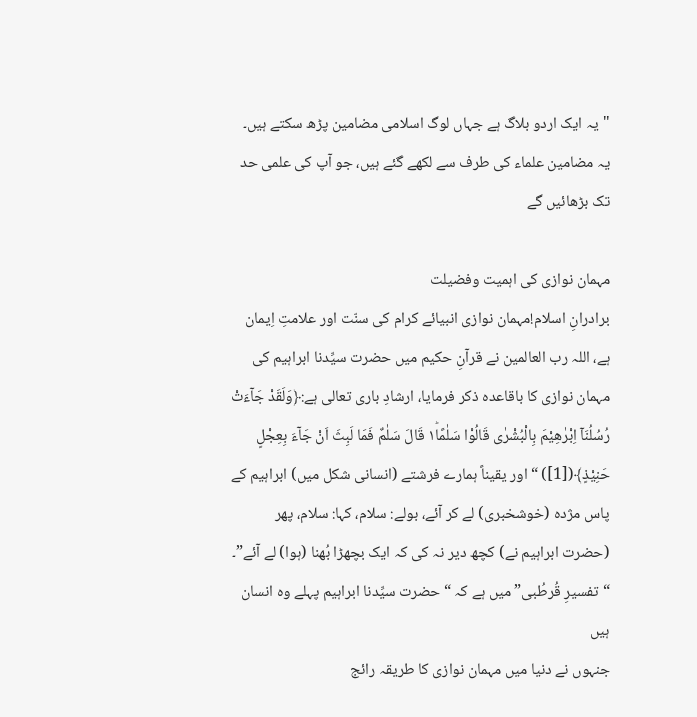"یہ ایک اردو بلاگ ہے جہاں لوگ اسلامی مضامین پڑھ سکتے ہیں۔ یہ مضامین علماء کی طرف سے لکھے گئے ہیں، جو آپ کی علمی حد تک بڑھائیں گے

مہمان نوازی کی اہمیت وفضیلت
برادرانِ اسلام!مہمان نوازی انبیائے کرام کی سنّت اور علامتِ اِیمان ہے، اللہ رب العالمین نے قرآنِ حکیم میں حضرت سیِّدنا ابراہیم کی مہمان نوازی کا باقاعدہ ذکر فرمایا، ارشادِ باری تعالی ہے:﴿وَلَقَدْ جَآءَتْ رُسُلُنَاۤ اِبْرٰهِيْمَ بِالْبُشْرٰى قَالُوْا سَلٰمًا١ؕ قَالَ سَلٰمٌ فَمَا لَبِثَ اَنْ جَآءَ بِعِجْلٍ حَنِيْذٍ﴾([1]) “اور یقیناً ہمارے فرشتے (انسانی شکل میں) ابراہیم کے پاس مژدہ (خوشخبری) لے کر آئے، بولے: سلام، کہا: سلام، پھر (حضرت ابراہیم نے) کچھ دیر نہ کی کہ ایک بچھڑا بُھنا (ہوا) لے آئے”۔
“تفسیرِ قُرطُبی” میں ہے کہ “حضرت سیِّدنا ابراہیم پہلے وہ انسان ہیں
جنہوں نے دنیا میں مہمان نوازی کا طریقہ رائج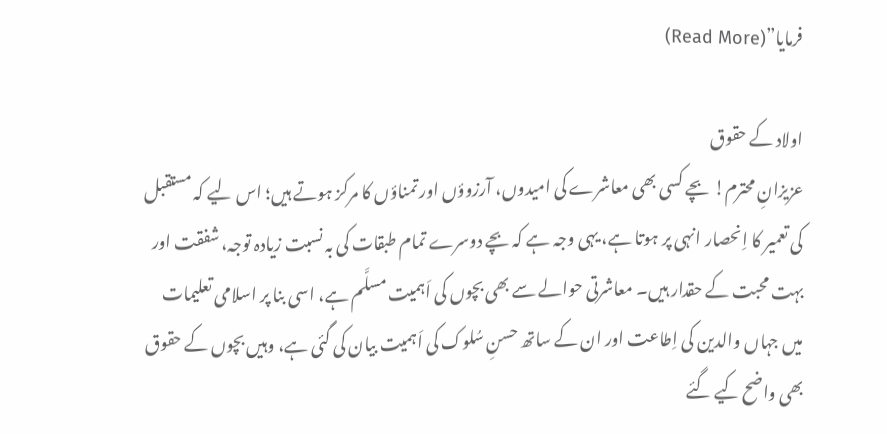فرمایا”(Read More)

اولاد کے حقوق
عزیزانِ محترم! بچے کسی بھی معاشرے کی امیدوں، آرزوؤں اور تمناؤں کا مرکز ہوتے ہیں؛ اس لیے کہ مستقبل کی تعمیر کا اِنحصار انہی پر ہوتا ہے، یہی وجہ ہے کہ بچے دوسرے تمام طبقات کی بہ نسبت زیادہ توجہ، شفقت اور بہت محبت کے حقدار ہیں۔ معاشرتی حوالے سے بھی بچوں کی اَہمیت مسلَّم ہے، اسی بنا پر اسلامی تعلیمات میں جہاں والدین کی اِطاعت اور ان کے ساتھ حسنِ سُلوک کی اَہمیت بیان کی گئی ہے، وہیں بچوں کے حقوق بھی واضح کیے گئے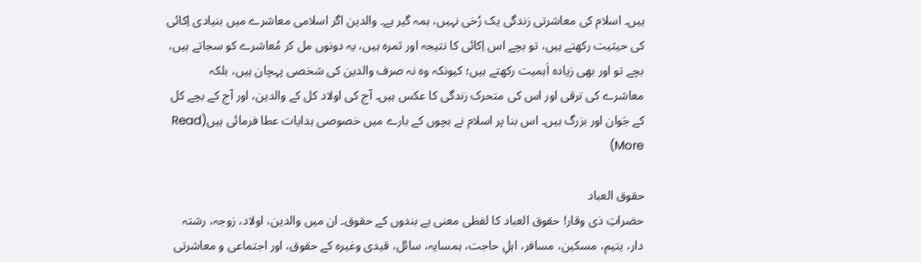ہیں۔ اسلام کی معاشرتی زندگی یک رُخی نہیں، ہمہ گیر ہے۔ والدین اگر اسلامی معاشرے میں بنیادی اِکائی کی حیثیت رکھتے ہیں، تو بچے اس اِکائی کا نتیجہ اور ثمرہ ہیں، یہ دونوں مل کر مُعاشرے کو سجاتے ہیں، بچے تو اور بھی زیادہ اَہمیت رکھتے ہیں؛ کیونکہ وہ نہ صرف والدین کی شخصی پہچان ہیں، بلکہ معاشرے کی ترقی اور اس کی متحرک زندگی کا عکس ہیں۔ آج کی اولاد کل کے والدین، اور آج کے بچے کل کے جَوان اور بزرگ ہیں۔ اس بنا پر اسلام نے بچوں کے بارے میں خصوصی ہدایات عطا فرمائی ہیں(Read More)

حقوق العباد
حضراتِ ذی وقار! حقوق العباد کا لفظی معنی ہے بندوں کے حقوق۔ ان میں والدین، اولاد، زوجہ، رشتہ دار، یتیم، مسکین، مسافر، اہلِ حاجت، ہمسایہ، سائل، قیدی وغيره کے حقوق، اور اجتماعی و معاشرتی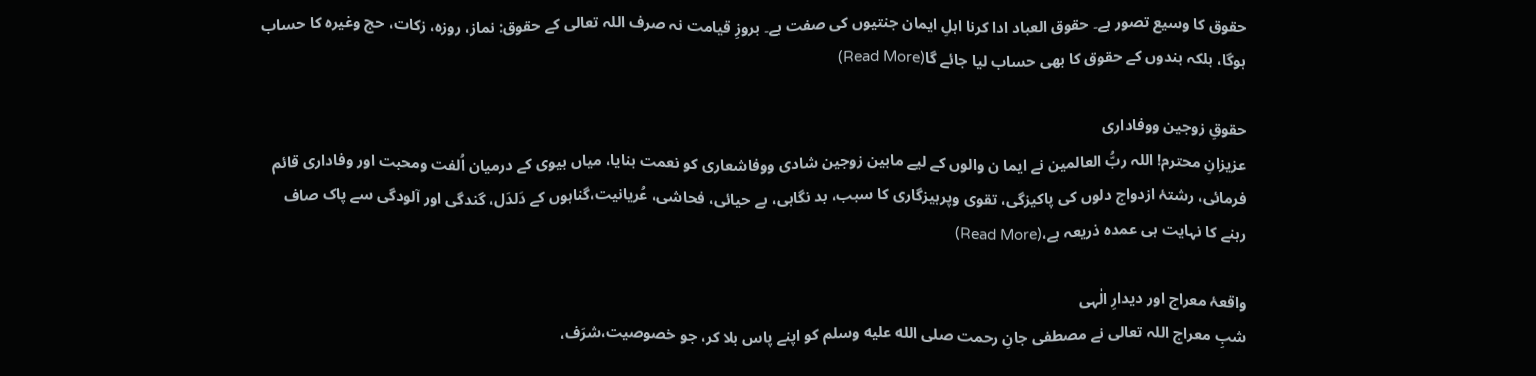حقوق کا وسیع تصور ہے۔ حقوق العباد ادا کرنا اہلِ ایمان جنتیوں کی صفت ہے۔ بروزِ قیامت نہ صرف اللہ تعالى کے حقوق: نماز، روزہ، زکات، حج وغیرہ کا حساب ہوگا، بلکہ بندوں کے حقوق کا بھی حساب ليا جائے گا(Read More)

حقوقِ زوجین ووفاداری
عزیزانِ محترم! اللہ ربُّ العالمین نے ایما ن والوں کے لیے مابین زوجین شادی ووفاشعاری کو نعمت بنایا، میاں بیوی کے درمیان اُلفت ومحبت اور وفاداری قائم فرمائی، رشتۂ ازدواج دلوں کی پاکیزگی، تقوی وپرہیزگاری کا سبب، بد نگاہی، بے حیائی، فحاشی، عُریانیت،گناہوں کے دَلدَل، گندگی اور آلودگی سے پاک صاف رہنے کا نہایت ہی عمدہ ذریعہ ہے،(Read More)

واقعۂ معراج اور دیدارِ الٰہی
شبِ معراج اللہ تعالی نے مصطفی جانِ رحمت صلى الله عليه وسلم کو اپنے پاس بلا کر، جو خصوصیت،شرَف،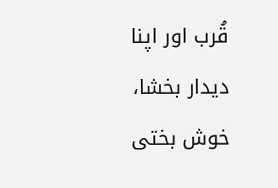قُرب اور اپنا دیدار بخشا، خوش بختی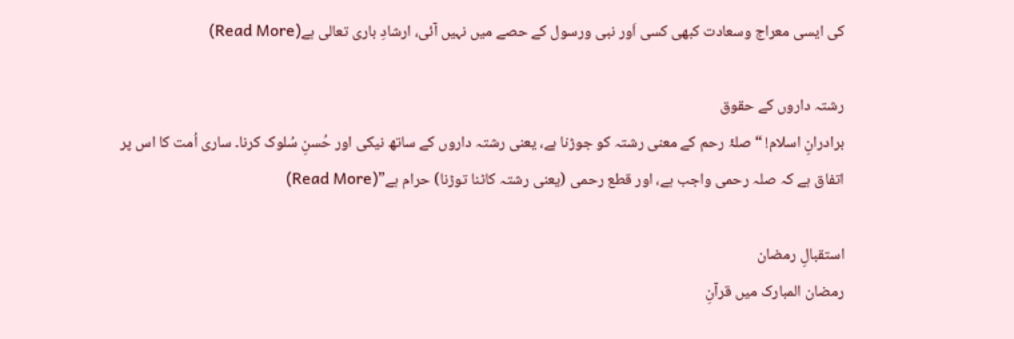کی ایسی معراج وسعادت کبھی کسی اَور نبی ورسول کے حصے میں نہیں آئی، ارشادِ باری تعالی ہے(Read More)

رشتہ داروں کے حقوق
برادرانِ اسلام! “صلۂ رحم کے معنی رشتہ کو جوڑنا ہے، یعنی رشتہ داروں کے ساتھ نیکی اور حُسنِ سُلوک کرنا۔ ساری اُمت کا اس پر اتفاق ہے کہ صلہ رحمی واجب ہے، اور قطع رحمی (یعنی رشتہ کاٹنا توڑنا) حرام ہے”(Read More)

استقبالِ رمضان
رمضان المبارک میں قرآنِ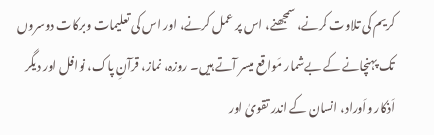کریم کی تلاوت کرنے، سمجھنے، اس پر عمل کرنے، اور اس کی تعلیمات وبرکات دوسروں تک پہنچانے کے بےشمار مَواقع میسر آتے ہیں۔ روزہ، نماز، قرآنِ پاک، نوافل اور دیگر اَذکار واَوراد، انسان کے اندر تقویٰ اور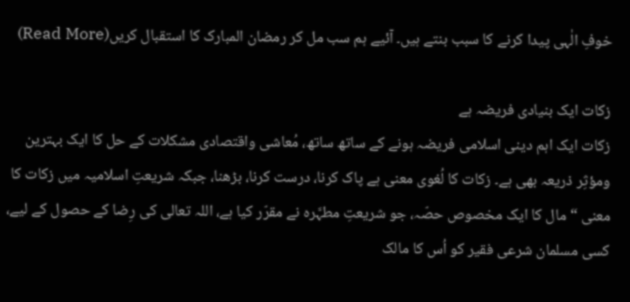خوفِ الٰہی پیدا کرنے کا سبب بنتے ہیں۔ آئیے ہم سب مل كر رمضان المبارک کا استقبال کریں(Read More)

زکات ایک بنیادی فریضہ ہے
زکات ایک اہم دینی اسلامى فریضہ ہونے کے ساتھ ساتھ، مُعاشى واقتصادى مشکلات کے حل کا ایک بہترین ومؤثِر ذریعہ بهى ہے۔ زکات کا لُغوی معنی ہے پاک کرنا، درست کرنا، بڑھنا، جبکہ شریعتِ اسلامیہ ميں زکات کا معنی “مال کا ایک مخصوص حصّہ، جو شریعتِ مطہَّره نے مقرّر کیا ہے، اللہ تعالی کی رِضا کے حصول کے لیے، کسی مسلمان شرعی فقیر کو اُس كا مالک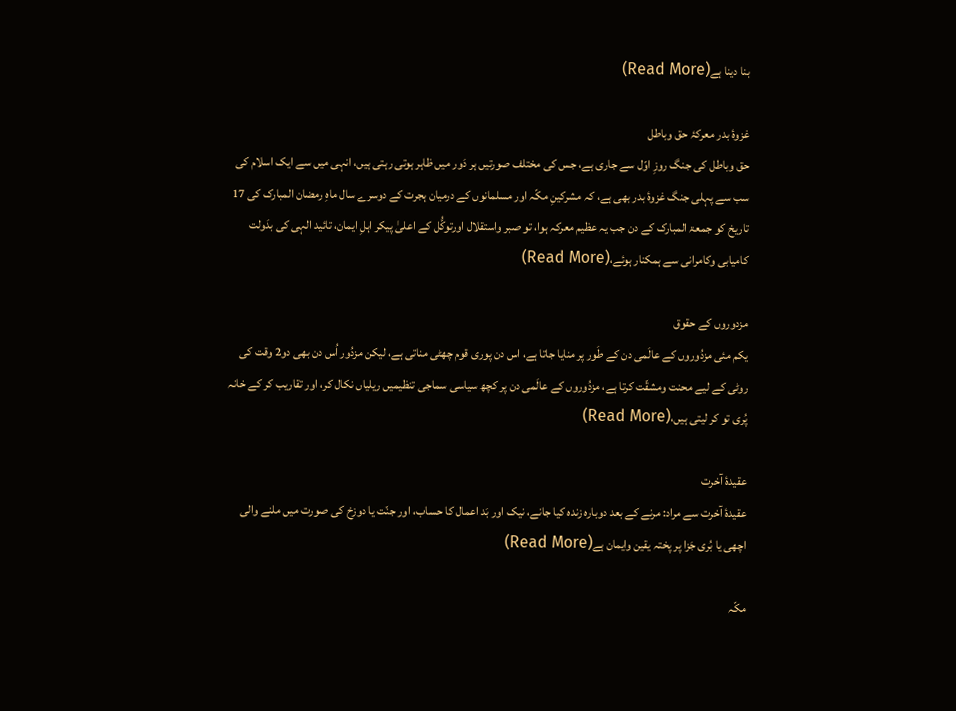بنا دینا ہے(Read More)

غزوۂ بدر معرکۂ حق وباطل
حق وباطل کی جنگ روزِ اوّل سے جاری ہے، جس کی مختلف صورتیں ہر دَور میں ظاہر ہوتی رہتی ہیں، انہی میں سے ایک اسلام کی سب سے پہلی جنگ غزوۂ بدر بھی ہے، کہ مشرکینِ مکّہ اور مسلمانوں کے درمیان ہجرت کے دوسرے سال ماہِ رمضان المبارک کی 17 تاریخ کو جمعۃ المبارک کے دن جب یہ عظیم معرکہ ہوا، تو صبر واستقلال اورتوکُّل کے اعلیٰ پیکر اہلِ ایمان، تائید الہی کی بدَولت کامیابی وکامرانی سے ہمکنار ہوئے،(Read More)

مزدوروں کے حقوق
یکم مئی مزدُوروں کے عالَمی دن کے طَور پر منایا جاتا ہے، اس دن پوری قوم چھٹی مناتی ہے، لیکن مزدُور اُس دن بھی دو2 وقت کی روٹی کے لیے محنت ومشقّت کرتا ہے، مزدُوروں کے عالَمی دن پر کچھ سیاسی سماجی تنظیمیں ریلیاں نکال کر، اور تقاریب کر کے خانہ پُری تو کر لیتی ہیں،(Read More)

عقیدۂ آخرت
عقیدۂ آخرت سے مراد: مرنے کے بعد دوبارہ زندہ کیا جانے، نیک اور بَد اعمال کا حساب، اور جنّت یا دوزخ کی صورت میں ملنے والی اچھی یا بُری جَزا پر پختہ یقین وایمان ہے(Read More)

مکّہ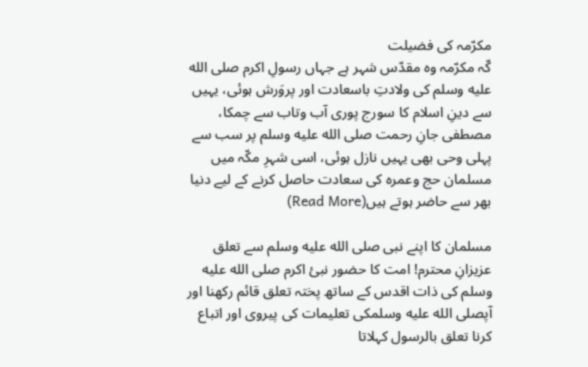مکرّمہ کی فضیلت
کّہ مکرّمہ وہ مقدّس شہر ہے جہاں رسولِ اکرم صلى الله عليه وسلم کی ولادتِ باسعادت اور پروَرش ہوئی، یہیں سے دینِ اسلام کا سورج پوری آب وتاب سے چمکا، مصطفی جانِ رحمت صلى الله عليه وسلم پر سب سے پہلی وحی بھی یہیں نازل ہوئی، اسی شہرِ مکّہ میں مسلمان حج وعمرہ کی سعادت حاصل کرنے کے لیے دنیا بھر سے حاضر ہوتے ہیں(Read More)

مسلمان كا اپنے نبی صلى الله عليه وسلم سے تعلق
عزيزانِ محترم! امت کا حضور نبئ اکرم صلى الله عليه وسلم کی ذات اقدس کے ساتھ پختہ تعلق قائم رکھنا اور آپصلى الله عليه وسلمکی تعلیمات کی پیروی اور اتباع کرنا تعلق بالرسول کہلاتا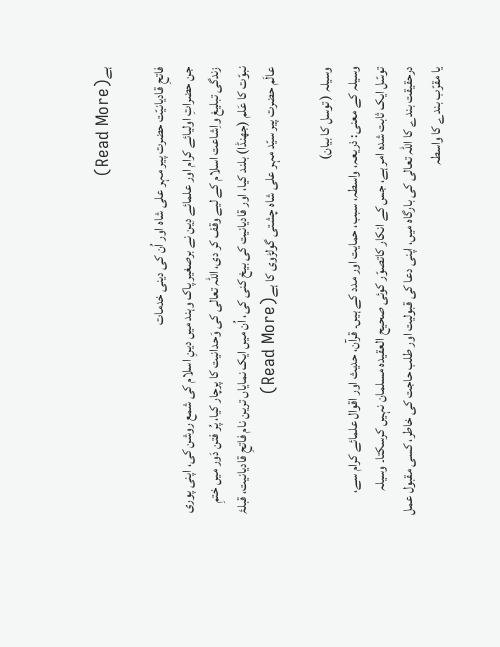ہے(Read More)

فاتحِ قادیانیّت حضرت پیر مہر علی شاہ اور اُن کی دینی خدمات
جن حضراتِ اولیائے کرام اور علمائے دِین نے برصغیر پاک وہند میں دینِ اسلام کی شمع روشن کی، اپنی پوری زندگی تبلیغ واِشاعت اسلام کے لیے وقف کر دی، اللہ تعالی کی وَحدانیت کا پرچار کیا، پُر فتن دَور میں ختمِ نبوّت کا عَلم (جھنڈا) بلند کیا، اور قادیانیت کی بیخ کنی کی، اُن میں ایک نمایاں ترین نام فاتحِ قادیانیت، قبلۂ عالَم حضرت پیر سیّد مہر علی شاہ چشتی گولڑوی کا ہے(Read More)

وسیلہ ( توسل کا بیان)
وسیلہ کے معنی: ذریعہ، واسطہ، سبب، حمایت اور مدد کے ہیں۔ قرآن، حدیث اور اقوال علمائے کرام سے، توسّل ایک ثابت شدہ امر ہے، جس کے انکار کاتصوّر کوئی صحیح العقیدہ مسلمان نہیں کرسکتا۔ وسیلہ درحقیقت بندے کا اللہ تعالی کی بارگاہ میں، اپنی دعا کی قبولیت اور طلب حاجت کی خاطر، کسی مقبول عمل یا مقرّب بندے کا واسطہ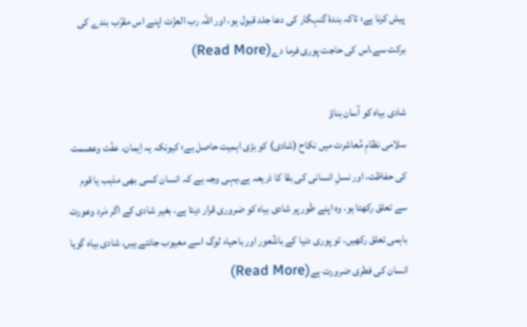پیش کرنا ہے؛ تاکہ بندۂ گنہگار کی دعا جلد قبول ہو، اور اللہ رب العزّت اپنے اس مقرّب بندے کی برکت سے،اس کی حاجت پوری فرما دے(Read More)

شادی بیاہ کو آسان بناؤ
سلامی نظامِ مُعاشرت میں نکاح (شادی) کو بڑی اہمیت حاصل ہے؛ کیونکہ یہ اِیمان، عفّت وعصمت کی حفاظت، اور نسلِ انسانی کی بقا کا ذریعہ ہے،یہی وجہ ہے کہ انسان کسی بھی مذہب یا قوم سے تعلق ركهتا ہو، وہ اپنے طَور پر شادی بیاہ کو ضروری قرار دیتا ہے، بغیر شادی کے اگر مَرد وعورت باہمی تعلق رکھیں، تو پوری دنیا کے باشُعور اور باحیاء لوگ اسے معیوب جانتے ہیں، شادی بیاہ گویا انسان کی فطری ضرورت ہے(Read More)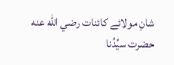شانِ مولائے کائنات رضي الله عنه
حضرت سیِّدُنا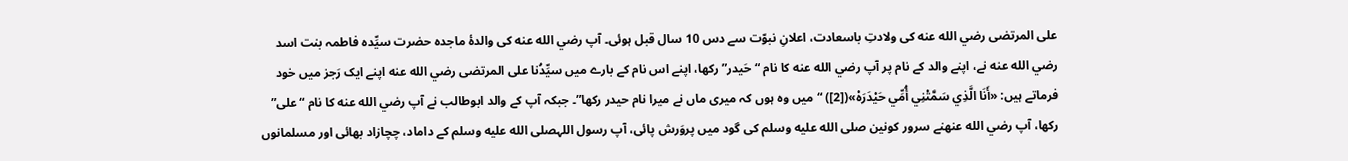علی المرتضی رضي الله عنه کی ولادتِ باسعادت، اعلانِ نبوّت سے دس 10 سال قبل ہوئی۔ آپ رضي الله عنه کی والدۂ ماجدہ حضرت سیِّدہ فاطمہ بنت اسد رضي الله عنه نے، اپنے والد کے نام پر آپ رضي الله عنه کا نام “حَیدر” رکھا، اپنے اس نام کے بارے میں سیِّدُنا علی المرتضی رضي الله عنه اپنے ایک رَجز میں خود فرماتے ہیں: «أَنَا الَّذِي سَمَّتْنِي أُمِّي حَيْدَرَهْ»([2]) “میں وہ ہوں کہ میری ماں نے میرا نام حیدر رکھا”۔ جبکہ آپ کے والد ابوطالب نے آپ رضي الله عنه کا نام “علی” رکھا، آپ رضي الله عنهنے سرور کونین صلى الله عليه وسلم کی گود میں پروَرش پائی، آپ رسول اللہصلى الله عليه وسلم کے داماد، چچازاد بھائی اور مسلمانوں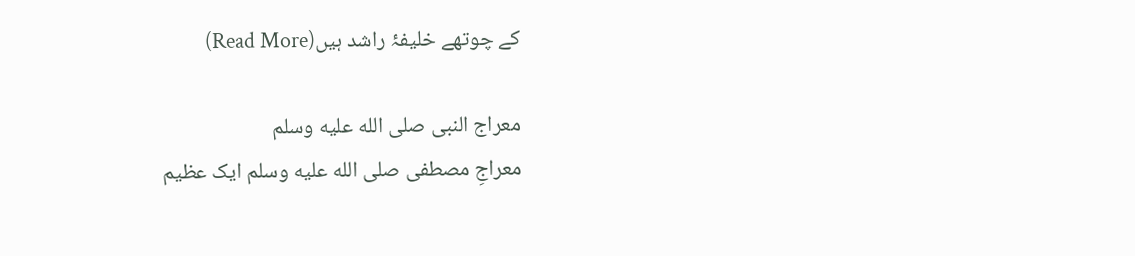کے چوتھے خلیفۂ راشد ہیں(Read More)

معراج النبی صلى الله عليه وسلم
معراجِ مصطفی صلى الله عليه وسلم ایک عظیم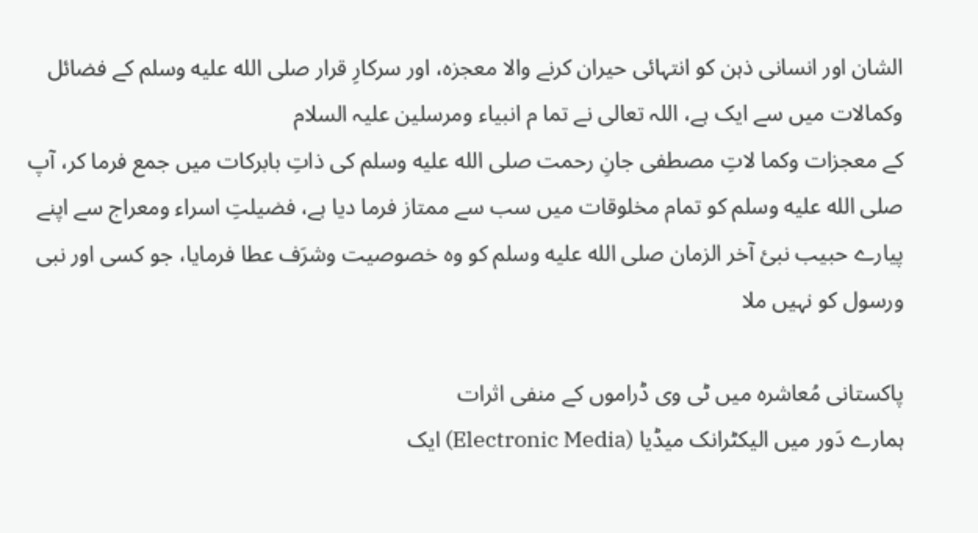الشان اور انسانى ذہن کو انتہائی حیران کرنے والا معجزہ، اور سرکارِ قرار صلى الله عليه وسلم کے فضائل وکمالات میں سے ایک ہے، اللہ تعالی نے تما م انبیاء ومرسلین علیہ السلام
کے معجزات وکما لاتِ مصطفی جانِ رحمت صلى الله عليه وسلم کی ذاتِ بابرکات میں جمع فرما کر، آپ صلى الله عليه وسلم کو تمام مخلوقات میں سب سے ممتاز فرما دیا ہے، فضیلتِ اسراء ومعراج سے اپنے پیارے حبیب نبئ آخر الزمان صلى الله عليه وسلم کو وہ خصوصیت وشرَف عطا فرمایا، جو کسی اور نبی ورسول کو نہیں ملا

پاکستانی مُعاشرہ میں ٹی وی ڈراموں کے منفی اثرات
ہمارے دَور میں الیکٹرانک میڈیا (Electronic Media) ایک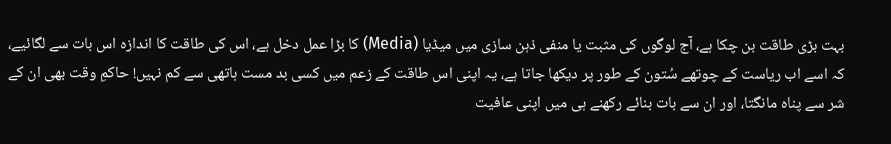بہت بڑی طاقت بن چکا ہے، آج لوگوں کی مثبت یا منفی ذہن سازی میں میڈیا (Media) کا بڑا عمل دخل ہے، اس کی طاقت کا اندازہ اس بات سے لگائیے، کہ اسے اب ریاست کے چوتھے سُتون کے طور پر دیکھا جاتا ہے، یہ اپنی اس طاقت کے زعم میں کسی بد مست ہاتھی سے کم نہیں! حاکمِ وقت بھی ان کے شر سے پناہ مانگتا، اور ان سے بات بنائے رکھنے ہی میں اپنی عافیت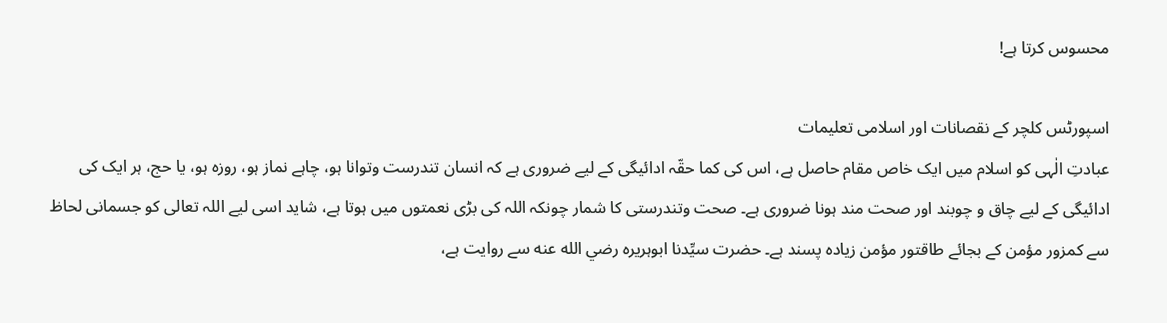محسوس کرتا ہے!

اسپورٹس کلچر کے نقصانات اور اسلامی تعلیمات
عبادتِ الٰہی کو اسلام میں ایک خاص مقام حاصل ہے، اس کی کما حقّہ ادائیگی کے لیے ضروری ہے کہ انسان تندرست وتوانا ہو، چاہے نماز ہو، روزہ ہو، یا حج، ہر ایک کی ادائیگی کے لیے چاق و چوبند اور صحت مند ہونا ضروری ہے۔ صحت وتندرستی کا شمار چونکہ اللہ کی بڑی نعمتوں میں ہوتا ہے، شاید اسی لیے اللہ تعالی کو جسمانی لحاظ سے کمزور مؤمن کے بجائے طاقتور مؤمن زیادہ پسند ہے۔ حضرت سیِّدنا ابوہریرہ رضي الله عنه سے روایت ہے،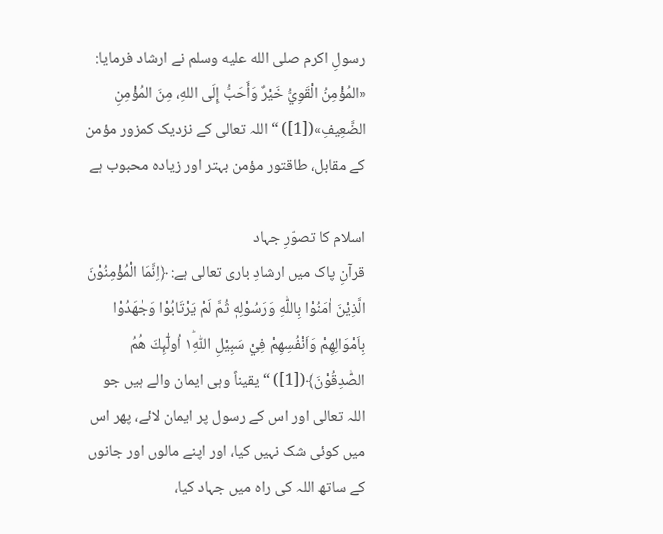رسولِ اکرم صلى الله عليه وسلم نے ارشاد فرمایا: «المُؤْمِنُ الْقَوِيُّ خَيْرٌ وَأَحَبُّ إِلَى اللهِ، مِنَ المُؤْمِنِ الضَّعِيفِ»([1]) “اللہ تعالی کے نزدیک کمزور مؤمن کے مقابل، طاقتور مؤمن بہتر اور زیادہ محبوب ہے

اسلام کا تصوّرِ جہاد
قرآنِ پاک میں ارشادِ باری تعالی ہے: ﴿اِنَّمَا الْمُؤْمِنُوْنَ الَّذِيْنَ اٰمَنُوْا بِاللّٰهِ وَرَسُوْلِهٖ ثُمَّ لَمْ يَرْتَابُوْا وَجٰهَدُوْا بِاَمْوَالِهِمْ وَاَنْفُسِهِمْ فِيْ سَبِيْلِ اللّٰهِ١ؕ اُولٰٓىِٕكَ هُمُ الصّٰدِقُوْنَ﴾([1]) “یقیناً وہی ایمان والے ہیں جو اللہ تعالی اور اس کے رسول پر ایمان لائے، پھر اس میں کوئی شک نہیں کیا، اور اپنے مالوں اور جانوں کے ساتھ اللہ کی راہ میں جہاد کیا،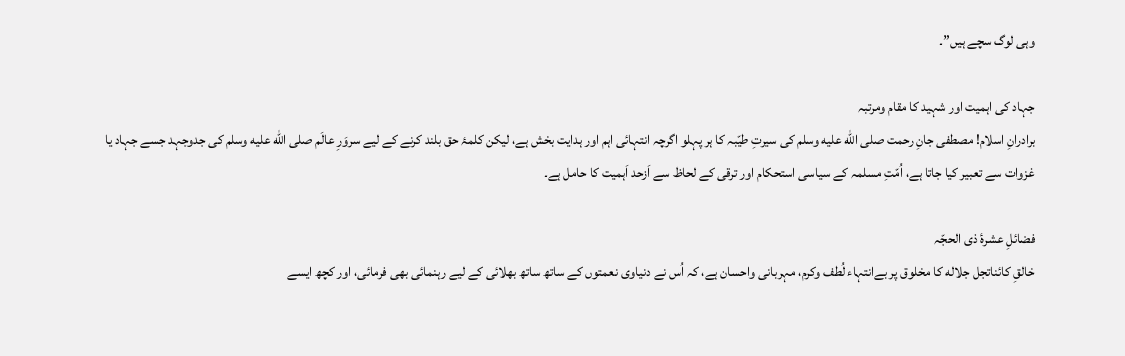وہی لوگ سچے ہیں”۔

جہاد کی اہمیت اور شہید کا مقام ومرتبہ
برادرانِ اسلام! مصطفی جانِ رحمت صلى الله عليه وسلم کی سیرتِ طیّبہ کا ہر پہلو اگرچہ انتہائی اہم اور ہدایت بخش ہے، لیکن کلمۂ حق بلند کرنے کے لیے سروَرِ عالَم صلى الله عليه وسلم کی جدوجہد جسے جہاد یا غزوات سے تعبیر کیا جاتا ہے، اُمّتِ مسلمہ کے سیاسی استحکام اور ترقی کے لحاظ سے اَزحد اَہمیت کا حامل ہے۔

فضائلِ عشرۂ ذی الحجّہ
خالقِ کائناتجل جلاله کا مخلوق پر بےانتہاء لُطف وکرم، مہربانی واحسان ہے، کہ اُس نے دنیاوی نعمتوں کے ساتھ ساتھ بھلائی کے لیے رہنمائی بھی فرمائی، اور کچھ ایسے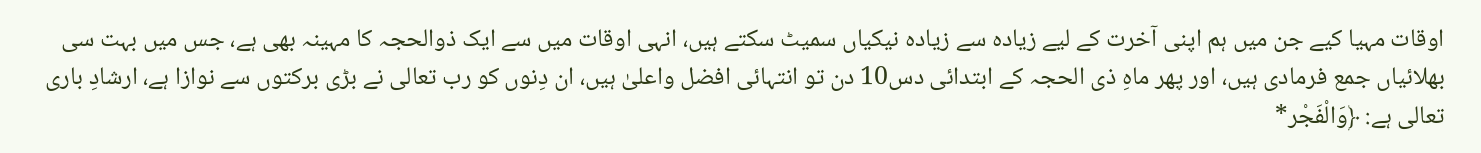اوقات مہیا کیے جن میں ہم اپنی آخرت کے لیے زیادہ سے زیادہ نیکیاں سمیٹ سکتے ہیں، انہی اوقات میں سے ایک ذوالحجہ کا مہینہ بھی ہے، جس میں بہت سی بھلائیاں جمع فرمادی ہیں، اور پھر ماہِ ذی الحجہ کے ابتدائی دس10 دن تو انتہائی افضل واعلیٰ ہیں، ان دِنوں کو رب تعالی نے بڑی برکتوں سے نوازا ہے، ارشادِ باری تعالی ہے: ﴿وَالْفَجْر*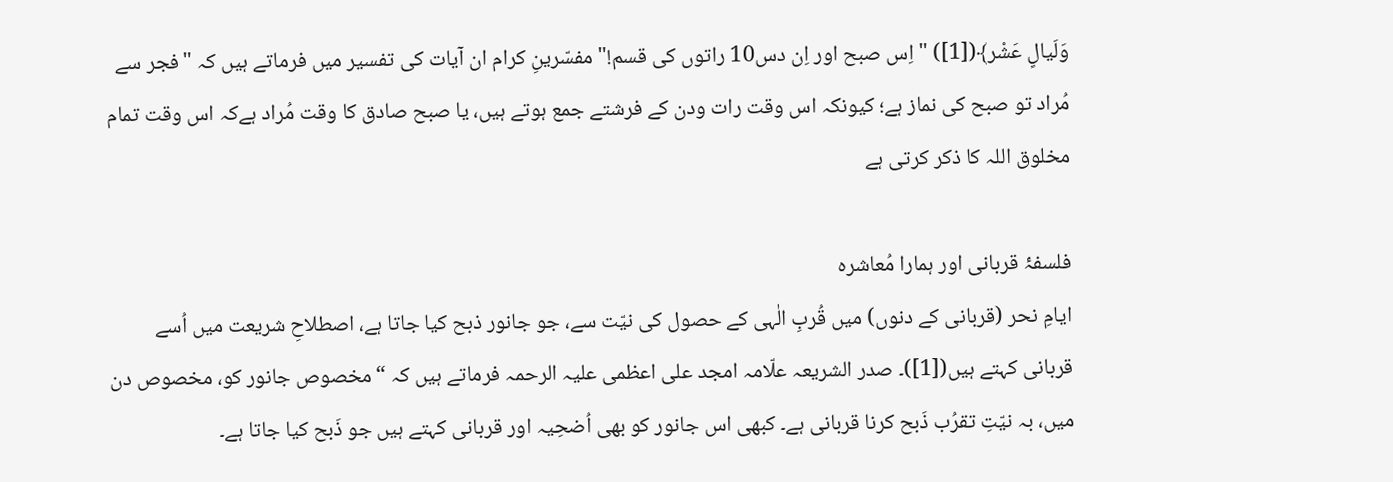وَلَيالٍ عَشْر﴾([1]) "اِس صبح اور اِن دس10 راتوں کی قسم!" مفسّرینِ کرام ان آیات کی تفسیر میں فرماتے ہیں کہ "فجر سے مُراد تو صبح کی نماز ہے؛ کیونکہ اس وقت رات ودن کے فرشتے جمع ہوتے ہیں، یا صبح صادق کا وقت مُراد ہےکہ اس وقت تمام مخلوق اللہ کا ذکر کرتی ہے

فلسفۂ قربانی اور ہمارا مُعاشرہ
ایامِ نحر (قربانی کے دنوں) میں قُربِ الٰہی کے حصول کی نیّت سے، جو جانور ذبح کیا جاتا ہے، اصطلاحِ شریعت میں اُسے قربانی کہتے ہیں([1])۔ صدر الشریعہ علّامہ امجد علی اعظمی علیہ الرحمہ فرماتے ہیں کہ “مخصوص جانور کو، مخصوص دن میں، بہ نیّتِ تقرُب ذَبح کرنا قربانی ہے۔ کبھی اس جانور کو بھی اُضحِیہ اور قربانی کہتے ہیں جو ذَبح کیا جاتا ہے۔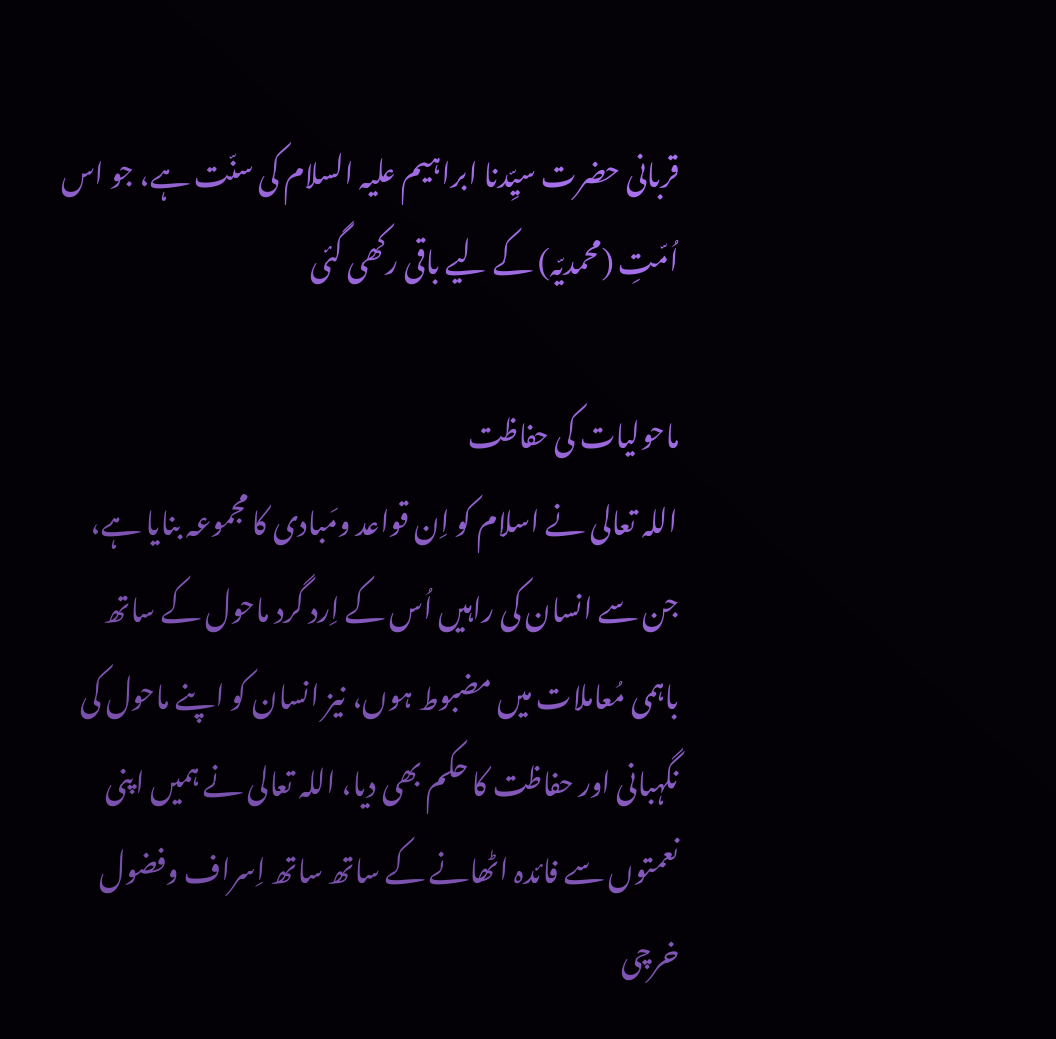قربانی حضرت سیِّدنا ابراہیم علیہ السلام کی سنّت ہے، جو اس اُمّتِ (محمدیّہ) کے لیے باقی رکھی گئی

ماحولیات کی حفاظت
اللہ تعالی نے اسلام کو اِن قواعد ومَبادی کا مجموعہ بنایا ہے، جن سے انسان کی راہیں اُس کے اِرد گرد ماحول کے ساتھ باہمی مُعاملات میں مضبوط ہوں، نیز انسان کو اپنے ماحول کی نگہبانی اور حفاظت کا حکم بھی دیا، اللہ تعالی نے ہمیں اپنی نعمتوں سے فائدہ اٹھانے کے ساتھ ساتھ اِسراف وفضول خرچی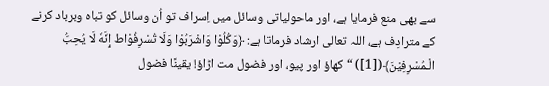سے بھی منع فرمایا ہے، اور ماحولیاتی وسائل میں اِسراف تو اُن وسائل کو تباہ وبرباد کرنے کے مترادِف ہے، اللہ تعالی ارشاد فرماتا ہے: ﴿وَكُلُوْا وَاشْرَبُوْا وَلَا تُسْرِفُوْاط إِنَّهٗ لَا يُحِبُّ الْـمُسْرِفِيْنَ﴾([1]) “کھاؤ اور پیو، اور فضول مت اڑاؤ! يقينًا فضول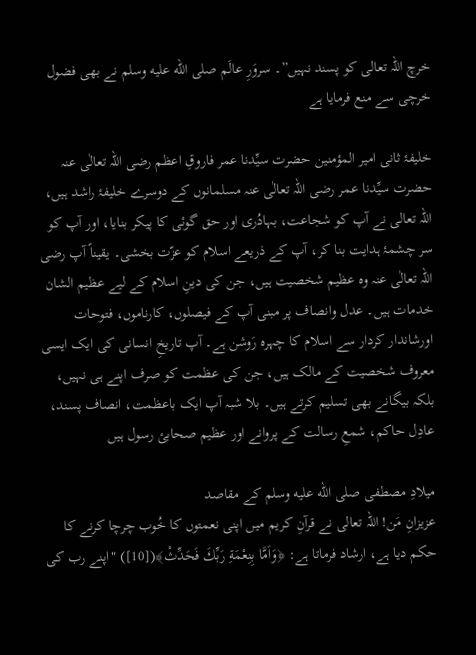خرچ اللہ تعالی کو پسند نہیں”۔ سروَرِ عالَم صلى الله عليه وسلم نے بھی فضول خرچی سے منع فرمایا ہے

خلیفۂ ثانی امیر المؤمنین حضرت سیِّدنا عمر فاروقِ اعظم رضی اللہ تعالٰی عنہ
حضرت سيِّدنا عمر رضی اللہ تعالٰی عنہ مسلمانوں کے دوسرے خلیفۂ راشد ہیں، اللہ تعالی نے آپ کو شجاعت، بہادُری اور حق گوئی کا پیکر بنایا، اور آپ کو سر چشمۂ ہدایت بنا کر، آپ کے ذریعے اسلام کو عزّت بخشی۔ یقیناً آپ رضی اللہ تعالٰی عنہ وہ عظیم شخصیت ہیں، جن کی دینِ اسلام کے لیے عظیم الشان خدمات ہیں۔ عدل وانصاف پر مبنی آپ کے فیصلوں، کارناموں، فتوحات اورشاندار کردار سے اسلام کا چہرہ رَوشن ہے۔ آپ تاریخِ انسانی کی ایک ایسی معروف شخصیت کے مالک ہیں، جن کی عظمت کو صرف اپنے ہی نہیں، بلکہ بیگانے بھی تسلیم کرتے ہیں۔ بلا شبہ آپ ایک باعظمت، انصاف پسند، عادِل حاکم، شمعِ رسالت کے پروانے اور عظیم صحابئ رسول ہیں

میلادِ مصطفی صلى الله عليه وسلم کے مقاصد
عزیزانِ مَن! اللہ تعالی نے قرآنِ کریم میں اپنی نعمتوں کا خُوب چرچا کرنے کا حکم دیا ہے، ارشاد فرماتا ہے: ﴿وَاَمَّا بِنِعْمَةِ رَبِّكَ فَحَدِّثْ﴾([10]) "اپنے رب کی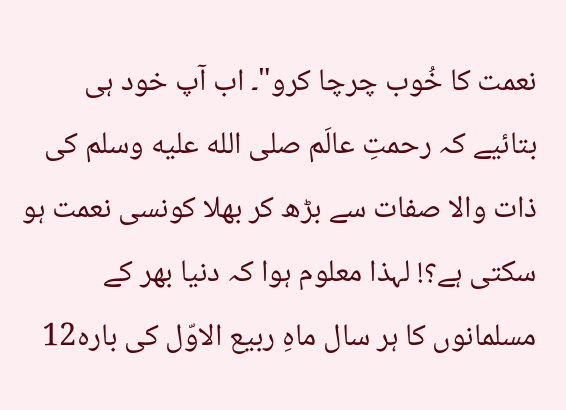نعمت کا خُوب چرچا کرو"۔ اب آپ خود ہی بتائیے کہ رحمتِ عالَم صلى الله عليه وسلم کی ذات والا صفات سے بڑھ کر بھلا کونسی نعمت ہو سکتی ہے؟! لہذا معلوم ہوا کہ دنیا بھر کے مسلمانوں کا ہر سال ماہِ ربیع الاوّل کی بارہ12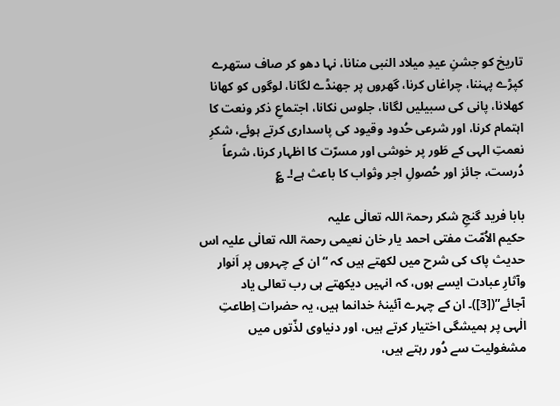تاریخ کو جشنِ عیدِ میلاد النبی منانا، نہا دھو کر صاف ستھرے کپڑے پہننا، چراغاں کرنا، گھروں پر جھنڈے لگانا، لوگوں کو کھانا کھلانا، پانی کی سبیلیں لگانا، جلوس نکانا، اجتماعِ ذکر ونعت کا اہتمام کرنا، اور شرعی حُدود وقیود کی پاسداری کرتے ہوئے، شکرِ نعمتِ الہی کے طَور پر خوشی اور مسرّت کا اظہار کرنا، شرعاً دُرست، جائز اور حُصولِ اجر وثواب کا باعث ہے!۔ ؏

بابا فرید گنجِ شکر رحمۃ اللہ تعالٰی علیہ
حکیم الاُمّت مفتى احمد يار خان نعيمى رحمۃ اللہ تعالٰی علیہ اس حدیث پاک کی شرح میں لكھتے ہیں کہ “ان کے چہروں پر اَنوار وآثارِ عبادت ایسے ہوں، کہ انہیں دیکھتے ہی رب تعالی یاد آجائے”([3])۔ ان کے چہرے آئینۂ خدانما ہیں، یہ حضرات اِطاعتِ الٰہی پر ہمیشگی اختيار کرتے ہیں، اور دنیاوی لذّتوں میں مشغولیت سے دُور رہتے ہیں،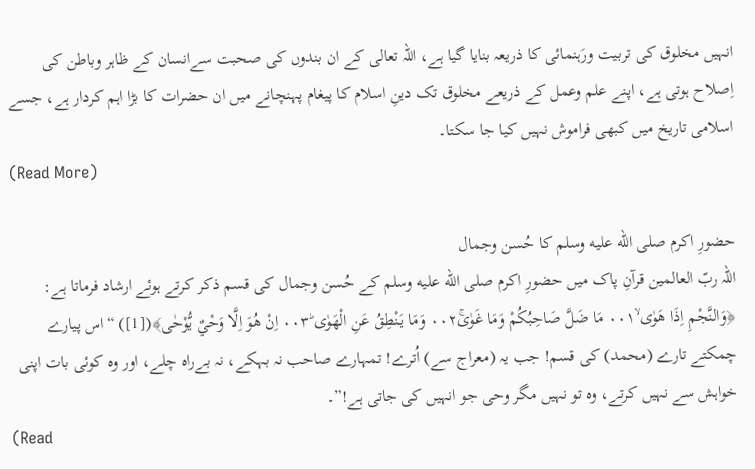انہیں مخلوق كى تربیت ورَہنمائی کا ذریعہ بنایا گیا ہے، اللہ تعالی کے ان بندوں کی صحبت سےانسان کے ظاہر وباطن کی اِصلاح ہوتی ہے، اپنے علم وعمل کے ذریعے مخلوق تک دینِ اسلام کا پیغام پہنچانے میں ان حضرات کا بڑا اہم کردار ہے، جسے اسلامی تاریخ میں کبھی فراموش نہیں کیا جا سکتا۔
(Read More)

حضورِ اکرم صلى الله عليه وسلم کا حُسن وجمال
اللہ ربّ العالمین قرآنِ پاک میں حضورِ اكرم صلى الله عليه وسلم کے حُسن وجمال کی قسم ذکر کرتے ہوئے ارشاد فرماتا ہے: ﴿وَالنَّجْمِ اِذَا هَوٰى ۙ۰۰۱ مَا ضَلَّ صَاحِبُكُمْ وَمَا غَوٰىۚ۰۰۲ وَمَا يَنْطِقُ عَنِ الْهَوٰى ؕ۰۰۳ اِنْ هُوَ اِلَّا وَحْيٌ يُّوْحٰى﴾([1]) “اس پیارے چمکتے تارے (محمد) کی قسم! جب یہ (معراج سے) اُترے! تمہارے صاحب نہ بہکے، نہ بےراہ چلے، اور وہ کوئی بات اپنی خواہش سے نہیں کرتے، وہ تو نہیں مگر وحی جو انہیں کی جاتی ہے!”۔
(Read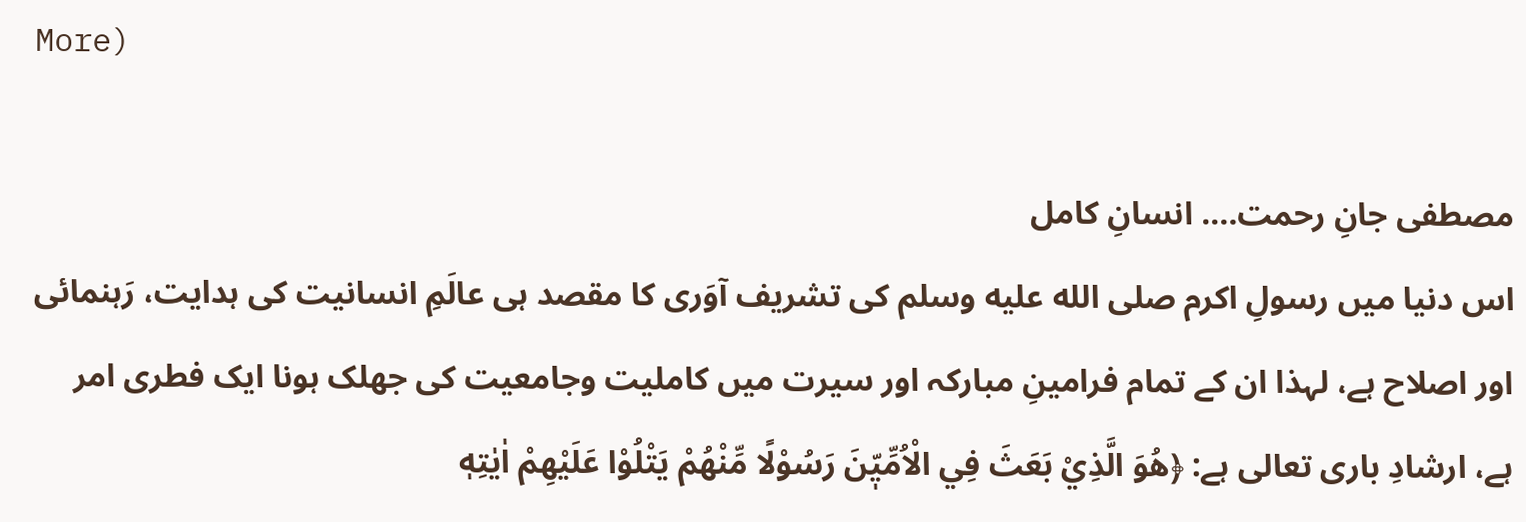More)

مصطفی جانِ رحمت…. انسانِ کامل
اس دنیا میں رسولِ اکرم صلى الله عليه وسلم کی تشریف آوَری کا مقصد ہی عالَمِ انسانیت کی ہدایت، رَہنمائی اور اصلاح ہے، لہذا ان کے تمام فرامینِ مبارکہ اور سیرت میں کاملیت وجامعیت کی جھلک ہونا ایک فطری امر ہے، ارشادِ باری تعالی ہے: ﴿هُوَ الَّذِيْ بَعَثَ فِي الْاُمِّيّٖنَ رَسُوْلًا مِّنْهُمْ يَتْلُوْا عَلَيْهِمْ اٰيٰتِهٖ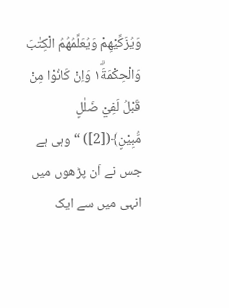وَيُزَكِّيْهِمْ وَيُعَلِّمُهُمُ الْكِتٰبَ وَالْحِكْمَةَ١ۗ وَاِنْ كَانُوْا مِنْ قَبْلُ لَفِيْ ضَلٰلٍ مُّبِيْنٍ﴾([2]) “وہی ہے جس نے اَن پڑھوں میں انہی میں سے ایک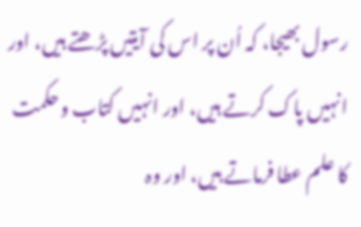رسول بھیجا، کہ اُن پر اس کی آیتیں پڑھتے ہیں، اور انہیں پاک کرتے ہیں، اور انہیں کتاب وحکمت کا علم عطا فرماتے ہیں، اور وہ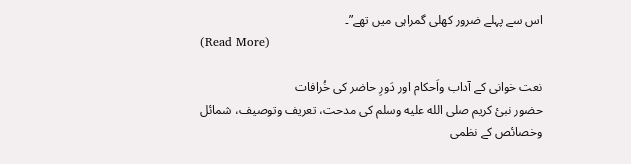اس سے پہلے ضرور کھلی گمراہی میں تھے”۔
(Read More)

نعت خوانی کے آداب واَحکام اور دَورِ حاضر کی خُرافات
حضور نبئ کریم صلى الله عليه وسلم کی مدحت، تعریف وتوصیف، شمائل وخصائص کے نظمی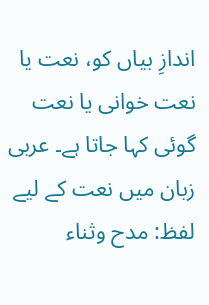اندازِ بیاں کو، نعت یا نعت خوانی یا نعت گوئی کہا جاتا ہے۔ عربی زبان میں نعت کے لیے لفظ: مدح وثناء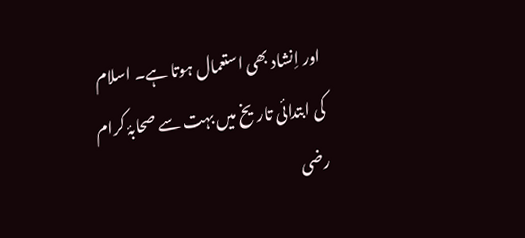اور اِنشاد بھی استعمال ہوتا ہے۔ اسلام کی ابتدائی تاریخ میں بہت سے صحابۂ کرام رضی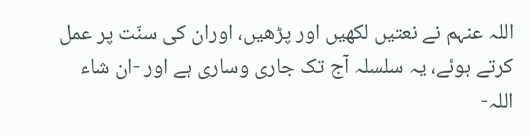اللہ عنہم نے نعتیں لکھیں اور پڑھیں، اوران کی سنّت پر عمل کرتے ہوئے، یہ سلسلہ آج تک جاری وساری ہے اور -ان شاء اللہ-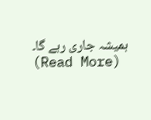ہمیشہ جاری رہے گا۔
(Read More)